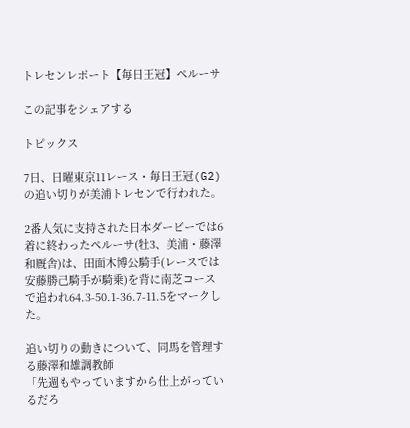トレセンレポート【毎日王冠】ペルーサ

この記事をシェアする

トピックス

7日、日曜東京11レース・毎日王冠(G2)の追い切りが美浦トレセンで行われた。

2番人気に支持された日本ダービーでは6着に終わったペルーサ(牡3、美浦・藤澤和厩舎)は、田面木博公騎手(レースでは安藤勝己騎手が騎乗)を背に南芝コースで追われ64.3-50.1-36.7-11.5をマークした。

追い切りの動きについて、同馬を管理する藤澤和雄調教師
「先週もやっていますから仕上がっているだろ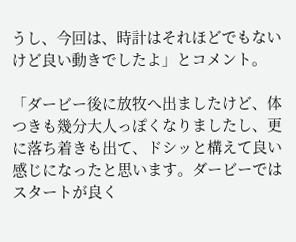うし、今回は、時計はそれほどでもないけど良い動きでしたよ」とコメント。

「ダービー後に放牧へ出ましたけど、体つきも幾分大人っぽくなりましたし、更に落ち着きも出て、ドシッと構えて良い感じになったと思います。ダービーではスタートが良く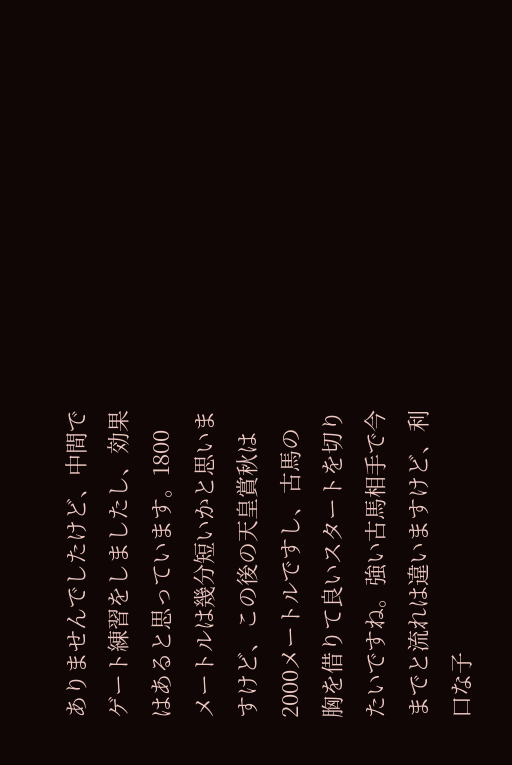ありませんでしたけど、中間でゲート練習をしましたし、効果はあると思っています。1800メートルは幾分短いかと思いますけど、この後の天皇賞秋は2000メートルですし、古馬の胸を借りて良いスタートを切りたいですね。強い古馬相手で今までと流れは違いますけど、利口な子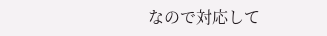なので対応して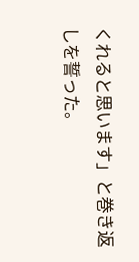くれると思います」と巻き返しを誓った。